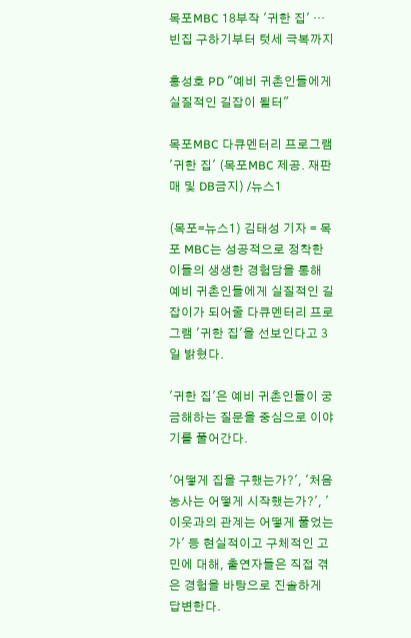목포MBC 18부작 '귀한 집' …빈집 구하기부터 텃세 극복까지

홍성호 PD "예비 귀촌인들에게 실질적인 길잡이 될터"

목포MBC 다큐멘터리 프로그램 '귀한 집' (목포MBC 제공. 재판매 및 DB금지) /뉴스1

(목포=뉴스1) 김태성 기자 = 목포 MBC는 성공적으로 정착한 이들의 생생한 경험담을 통해 예비 귀촌인들에게 실질적인 길잡이가 되어줄 다큐멘터리 프로그램 '귀한 집'을 선보인다고 3일 밝혔다.

'귀한 집'은 예비 귀촌인들이 궁금해하는 질문을 중심으로 이야기를 풀어간다.

'어떻게 집을 구했는가?', '처음 농사는 어떻게 시작했는가?', '이웃과의 관계는 어떻게 풀었는가' 등 현실적이고 구체적인 고민에 대해, 출연자들은 직접 겪은 경험을 바탕으로 진솔하게 답변한다.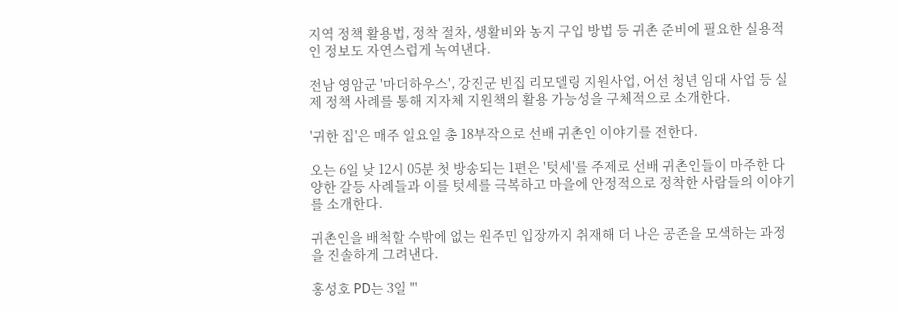지역 정책 활용법, 정착 절차, 생활비와 농지 구입 방법 등 귀촌 준비에 필요한 실용적인 정보도 자연스럽게 녹여낸다.

전남 영암군 '마더하우스', 강진군 빈집 리모델링 지원사업, 어선 청년 임대 사업 등 실제 정책 사례를 통해 지자체 지원책의 활용 가능성을 구체적으로 소개한다.

'귀한 집'은 매주 일요일 총 18부작으로 선배 귀촌인 이야기를 전한다.

오는 6일 낮 12시 05분 첫 방송되는 1편은 '텃세'를 주제로 선배 귀촌인들이 마주한 다양한 갈등 사례들과 이를 텃세를 극복하고 마을에 안정적으로 정착한 사람들의 이야기를 소개한다.

귀촌인을 배척할 수밖에 없는 원주민 입장까지 취재해 더 나은 공존을 모색하는 과정을 진솔하게 그려낸다.

홍성호 PD는 3일 "'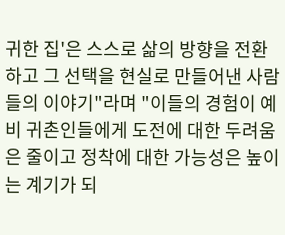귀한 집'은 스스로 삶의 방향을 전환하고 그 선택을 현실로 만들어낸 사람들의 이야기"라며 "이들의 경험이 예비 귀촌인들에게 도전에 대한 두려움은 줄이고 정착에 대한 가능성은 높이는 계기가 되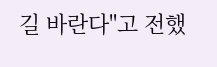길 바란다"고 전했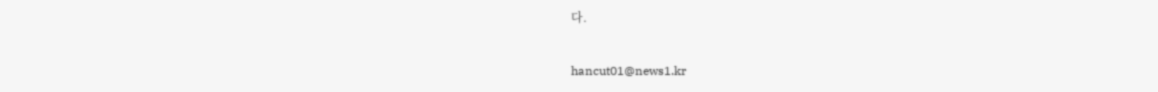다.

hancut01@news1.kr